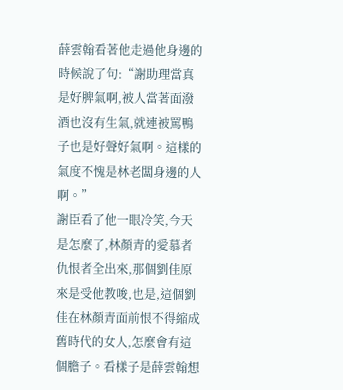薛雲翰看著他走過他身邊的時候說了句:“謝助理當真是好脾氣啊,被人當著面潑酒也沒有生氣,就連被罵鴨子也是好聲好氣啊。這樣的氣度不愧是林老闆身邊的人啊。”
謝臣看了他一眼冷笑,今天是怎麼了,林顏青的愛慕者仇恨者全出來,那個劉佳原來是受他教唆,也是,這個劉佳在林顏青面前恨不得縮成舊時代的女人,怎麼會有這個膽子。看樣子是薛雲翰想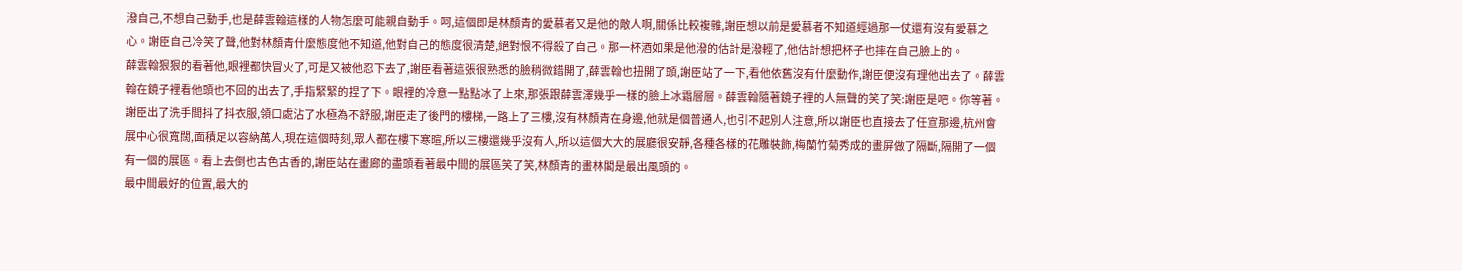潑自己,不想自己動手,也是薛雲翰這樣的人物怎麼可能親自動手。呵,這個即是林顏青的愛慕者又是他的敵人啊,關係比較複雜,謝臣想以前是愛慕者不知道經過那一仗還有沒有愛慕之心。謝臣自己冷笑了聲,他對林顏青什麼態度他不知道,他對自己的態度很清楚,絕對恨不得殺了自己。那一杯酒如果是他潑的估計是潑輕了,他估計想把杯子也摔在自己臉上的。
薛雲翰狠狠的看著他,眼裡都快冒火了,可是又被他忍下去了,謝臣看著這張很熟悉的臉稍微錯開了,薛雲翰也扭開了頭,謝臣站了一下,看他依舊沒有什麼動作,謝臣便沒有理他出去了。薛雲翰在鏡子裡看他頭也不回的出去了,手指緊緊的捏了下。眼裡的冷意一點點冰了上來,那張跟薛雲澤幾乎一樣的臉上冰霜層層。薛雲翰隨著鏡子裡的人無聲的笑了笑:謝臣是吧。你等著。
謝臣出了洗手間抖了抖衣服,領口處沾了水極為不舒服,謝臣走了後門的樓梯,一路上了三樓,沒有林顏青在身邊,他就是個普通人,也引不起別人注意,所以謝臣也直接去了任宣那邊,杭州會展中心很寬闊,面積足以容納萬人,現在這個時刻,眾人都在樓下寒暄,所以三樓還幾乎沒有人,所以這個大大的展廳很安靜,各種各樣的花雕裝飾,梅蘭竹菊秀成的畫屏做了隔斷,隔開了一個有一個的展區。看上去倒也古色古香的,謝臣站在畫廊的盡頭看著最中間的展區笑了笑,林顏青的畫林閣是最出風頭的。
最中間最好的位置,最大的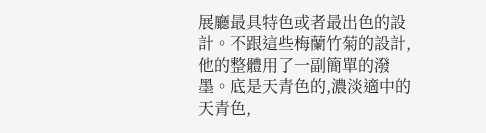展廳最具特色或者最出色的設計。不跟這些梅蘭竹菊的設計,他的整體用了一副簡單的潑墨。底是天青色的,濃淡適中的天青色,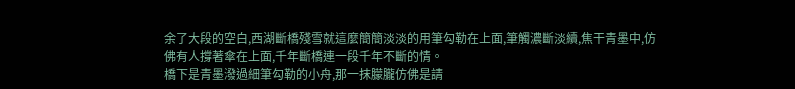余了大段的空白,西湖斷橋殘雪就這麼簡簡淡淡的用筆勾勒在上面,筆觸濃斷淡續,焦干青墨中,仿佛有人撐著傘在上面,千年斷橋連一段千年不斷的情。
橋下是青墨潑過細筆勾勒的小舟,那一抹朦朧仿佛是請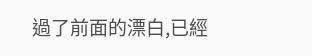過了前面的漂白,已經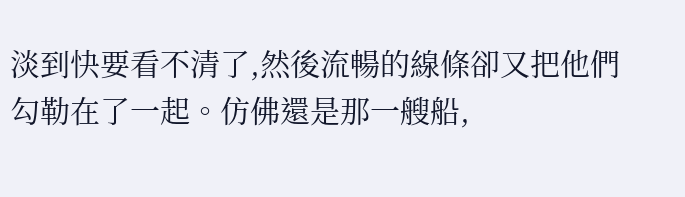淡到快要看不清了,然後流暢的線條卻又把他們勾勒在了一起。仿佛還是那一艘船,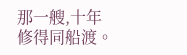那一艘,十年修得同船渡。